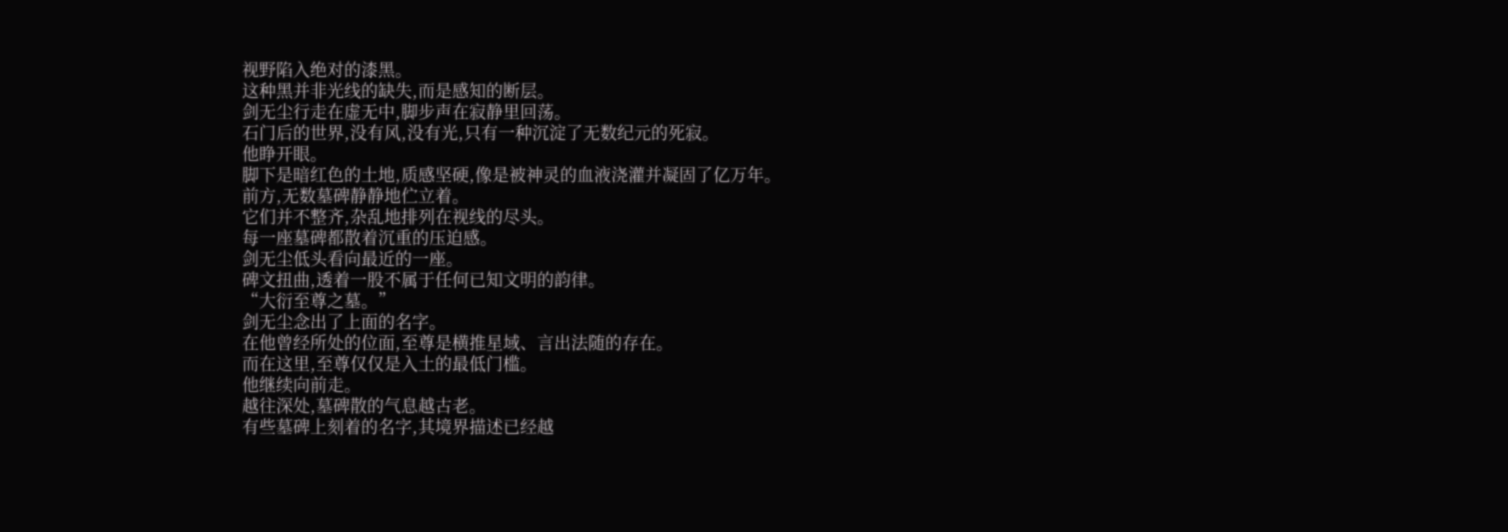视野陷入绝对的漆黑。
这种黑并非光线的缺失,而是感知的断层。
剑无尘行走在虚无中,脚步声在寂静里回荡。
石门后的世界,没有风,没有光,只有一种沉淀了无数纪元的死寂。
他睁开眼。
脚下是暗红色的土地,质感坚硬,像是被神灵的血液浇灌并凝固了亿万年。
前方,无数墓碑静静地伫立着。
它们并不整齐,杂乱地排列在视线的尽头。
每一座墓碑都散着沉重的压迫感。
剑无尘低头看向最近的一座。
碑文扭曲,透着一股不属于任何已知文明的韵律。
“大衍至尊之墓。”
剑无尘念出了上面的名字。
在他曾经所处的位面,至尊是横推星域、言出法随的存在。
而在这里,至尊仅仅是入土的最低门槛。
他继续向前走。
越往深处,墓碑散的气息越古老。
有些墓碑上刻着的名字,其境界描述已经越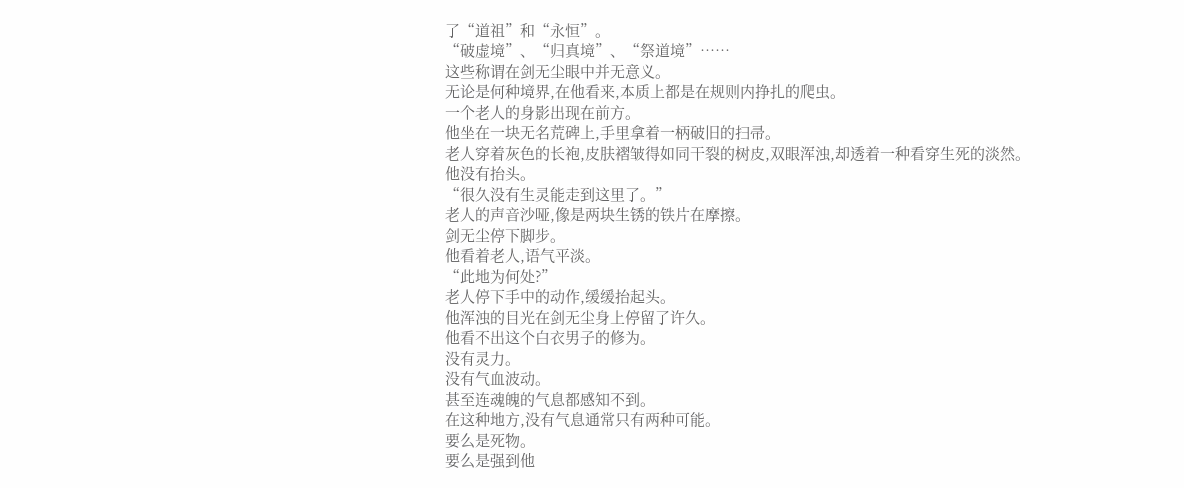了“道祖”和“永恒”。
“破虚境”、“归真境”、“祭道境”……
这些称谓在剑无尘眼中并无意义。
无论是何种境界,在他看来,本质上都是在规则内挣扎的爬虫。
一个老人的身影出现在前方。
他坐在一块无名荒碑上,手里拿着一柄破旧的扫帚。
老人穿着灰色的长袍,皮肤褶皱得如同干裂的树皮,双眼浑浊,却透着一种看穿生死的淡然。
他没有抬头。
“很久没有生灵能走到这里了。”
老人的声音沙哑,像是两块生锈的铁片在摩擦。
剑无尘停下脚步。
他看着老人,语气平淡。
“此地为何处?”
老人停下手中的动作,缓缓抬起头。
他浑浊的目光在剑无尘身上停留了许久。
他看不出这个白衣男子的修为。
没有灵力。
没有气血波动。
甚至连魂魄的气息都感知不到。
在这种地方,没有气息通常只有两种可能。
要么是死物。
要么是强到他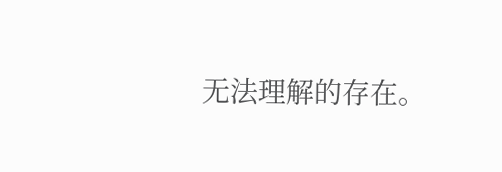无法理解的存在。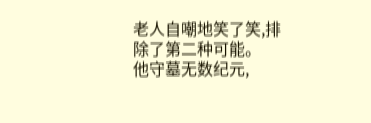老人自嘲地笑了笑,排除了第二种可能。
他守墓无数纪元,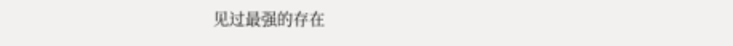见过最强的存在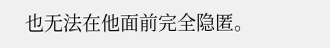也无法在他面前完全隐匿。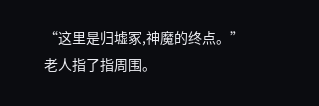“这里是归墟冢,神魔的终点。”
老人指了指周围。